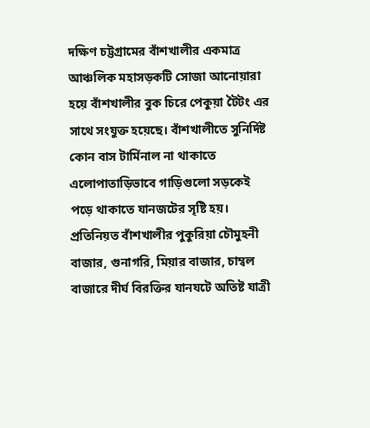দক্ষিণ চট্টগ্রামের বাঁশখালীর একমাত্র আঞ্চলিক মহাসড়কটি সোজা আনোয়ারা হয়ে বাঁশখালীর বুক চিরে পেকুয়া টৈটং এর সাথে সংযুক্ত হয়েছে। বাঁশখালীতে সুনির্দিষ্ট কোন বাস টার্মিনাল না থাকাতে এলোপাতাড়িভাবে গাড়িগুলো সড়কেই পড়ে থাকাতে যানজটের সৃষ্টি হয়। প্রতিনিয়ত বাঁশখালীর পুকুরিয়া চৌমুহনী বাজার, গুনাগরি, মিয়ার বাজার, চাম্বল বাজারে দীর্ঘ বিরক্তির যানযটে অতিষ্ট যাত্রী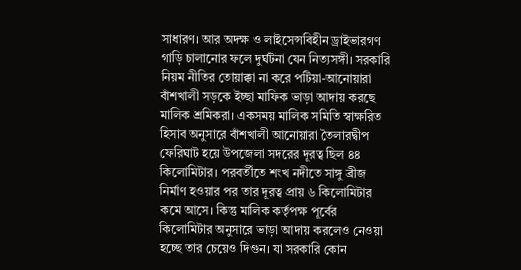সাধারণ। আর অদক্ষ ও লাইসেন্সবিহীন ড্রাইভারগণ গাড়ি চালানোর ফলে দুর্ঘটনা যেন নিত্যসঙ্গী। সরকারি নিয়ম নীতির তোয়াক্কা না করে পটিয়া-আনোয়ারা বাঁশখালী সড়কে ইচ্ছা মাফিক ভাড়া আদায় করছে মালিক শ্রমিকরা। একসময় মালিক সমিতি স্বাক্ষরিত হিসাব অনুসারে বাঁশখালী আনোয়ারা তৈলারদ্বীপ ফেরিঘাট হয়ে উপজেলা সদরের দূরত্ব ছিল ৪৪ কিলোমিটার। পরবর্তীতে শংখ নদীতে সাঙ্গু ব্রীজ নির্মাণ হওয়ার পর তার দূরত্ব প্রায় ৬ কিলোমিটার কমে আসে। কিন্তু মালিক কর্তৃপক্ষ পূর্বের কিলোমিটার অনুসারে ভাড়া আদায় করলেও নেওয়া হচ্ছে তার চেয়েও দিগুন। যা সরকারি কোন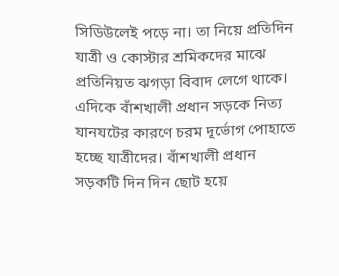সিডিউলেই পড়ে না। তা নিয়ে প্রতিদিন যাত্রী ও কোস্টার শ্রমিকদের মাঝে প্রতিনিয়ত ঝগড়া বিবাদ লেগে থাকে।
এদিকে বাঁশখালী প্রধান সড়কে নিত্য যানযটের কারণে চরম দূর্ভোগ পোহাতে হচ্ছে যাত্রীদের। বাঁশখালী প্রধান সড়কটি দিন দিন ছোট হয়ে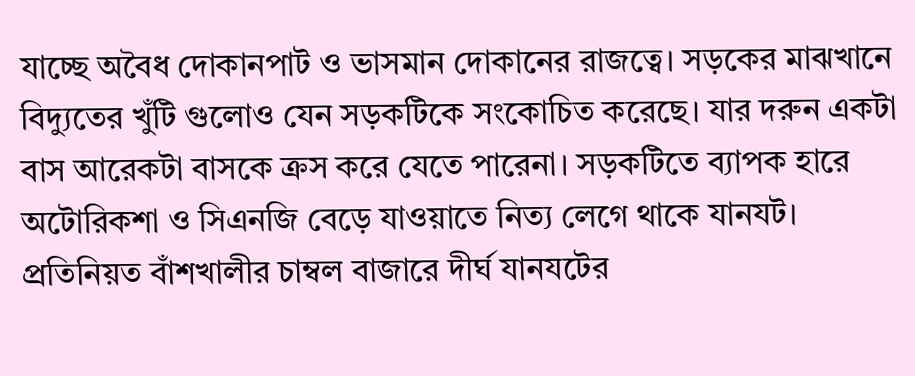যাচ্ছে অবৈধ দোকানপাট ও ভাসমান দোকানের রাজত্বে। সড়কের মাঝখানে বিদ্যুতের খুঁটি গুলোও যেন সড়কটিকে সংকোচিত করেছে। যার দরুন একটা বাস আরেকটা বাসকে ক্রস করে যেতে পারেনা। সড়কটিতে ব্যাপক হারে অটোরিকশা ও সিএনজি বেড়ে যাওয়াতে নিত্য লেগে থাকে যানযট। প্রতিনিয়ত বাঁশখালীর চাম্বল বাজারে দীর্ঘ যানযটের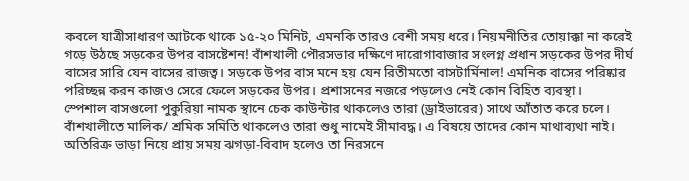কবলে যাত্রীসাধারণ আটকে থাকে ১৫-২০ মিনিট, এমনকি তারও বেশী সময় ধরে। নিয়মনীতির তোয়াক্কা না করেই গড়ে উঠছে সড়কের উপর বাসষ্টেশন! বাঁশখালী পৌরসভার দক্ষিণে দারোগাবাজার সংলগ্ন প্রধান সড়কের উপর দীর্ঘ বাসের সারি যেন বাসের রাজত্ব। সড়কে উপর বাস মনে হয় যেন রিতীমতো বাসটার্মিনাল! এমনিক বাসের পরিষ্কার পরিচ্ছন্ন করন কাজও সেরে ফেলে সড়কের উপর। প্রশাসনের নজরে পড়লেও নেই কোন বিহিত ব্যবস্থা।
স্পেশাল বাসগুলো পুকুরিয়া নামক স্থানে চেক কাউন্টার থাকলেও তারা (ড্রাইভারের) সাথে আঁতাত করে চলে। বাঁশখালীতে মালিক/ শ্রমিক সমিতি থাকলেও তারা শুধু নামেই সীমাবদ্ধ। এ বিষয়ে তাদের কোন মাথাব্যথা নাই। অতিরিক্র ভাড়া নিয়ে প্রায় সময় ঝগড়া-বিবাদ হলেও তা নিরসনে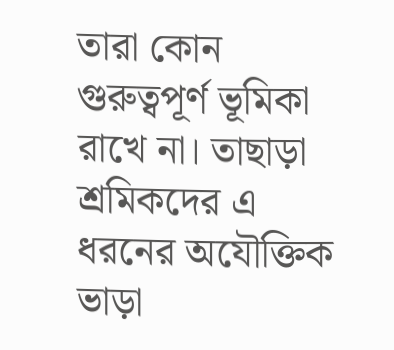তারা কোন গুরুত্বপূর্ণ ভূমিকা রাখে না। তাছাড়া শ্রমিকদের এ ধরনের অযৌক্তিক ভাড়া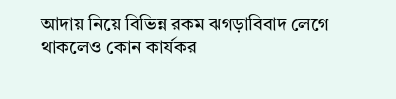আদায় নিয়ে বিভিন্ন রকম ঝগড়াবিবাদ লেগে থাকলেও কোন কার্যকর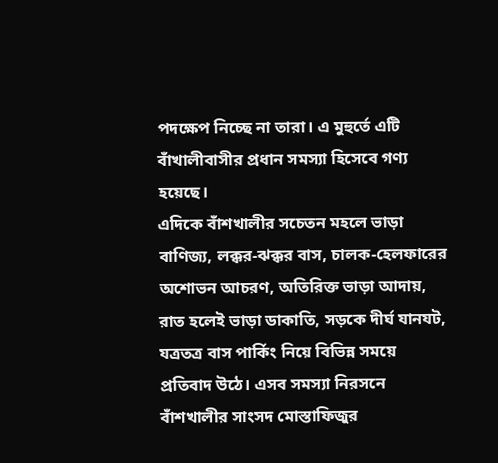পদক্ষেপ নিচ্ছে না তারা। এ মুহুর্তে এটি বাঁখালীবাসীর প্রধান সমস্যা হিসেবে গণ্য হয়েছে।
এদিকে বাঁশখালীর সচেতন মহলে ভাড়া বাণিজ্য, লক্কর-ঝক্কর বাস, চালক-হেলফারের অশোভন আচরণ, অতিরিক্ত ভাড়া আদায়, রাত হলেই ভাড়া ডাকাতি, সড়কে দীর্ঘ যানযট, যত্রতত্র বাস পার্কিং নিয়ে বিভিন্ন সময়ে প্রতিবাদ উঠে। এসব সমস্যা নিরসনে বাঁশখালীর সাংসদ মোস্তাফিজুর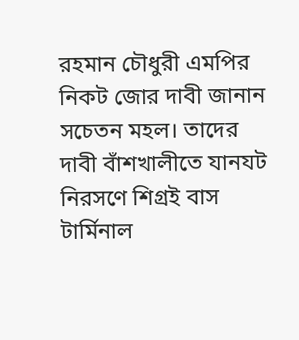রহমান চৌধুরী এমপির নিকট জোর দাবী জানান সচেতন মহল। তাদের দাবী বাঁশখালীতে যানযট নিরসণে শিগ্রই বাস টার্মিনাল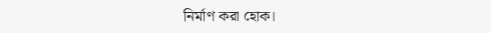নির্মাণ করা হোক।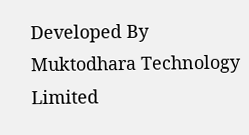Developed By Muktodhara Technology Limited